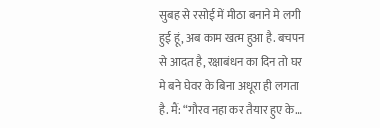सुबह से रसोई में मीठा बनाने मे लगी हुई हूं, अब काम खत्म हुआ है. बचपन से आदत है, रक्षाबंधन का दिन तो घर मे बने घेवर के बिना अधूरा ही लगता है. मैं: “गौरव नहा कर तैयार हुए के…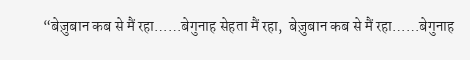“बेज़ुबान कब से मैं रहा……बेगुनाह सेहता मैं रहा,  बेज़ुबान कब से मैं रहा……बेगुनाह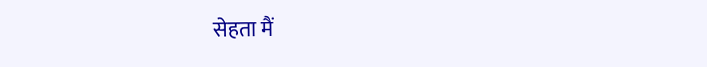सेहता मैं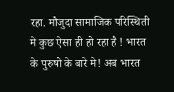रहा. मौजुदा सामाजिक परिस्थिती मे कुछ ऐसा ही हो रहा है ! भारत के पुरुषो के बारे मे! अब भारत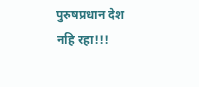पुरुषप्रधान देश नहि रहा!!!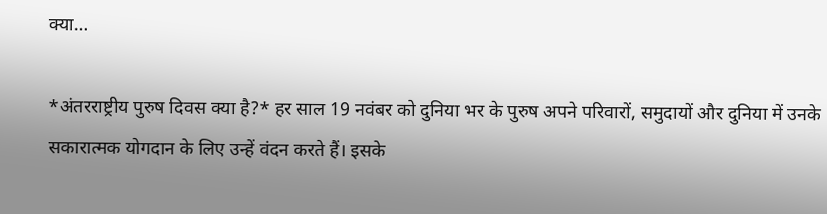क्या…

*अंतरराष्ट्रीय पुरुष दिवस क्या है?* हर साल 19 नवंबर को दुनिया भर के पुरुष अपने परिवारों, समुदायों और दुनिया में उनके सकारात्मक योगदान के लिए उन्हें वंदन करते हैं। इसके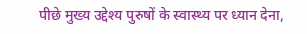पीछे मुख्य उद्देश्य पुरुषों के स्वास्थ्य पर ध्यान देना,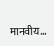मानवीय…